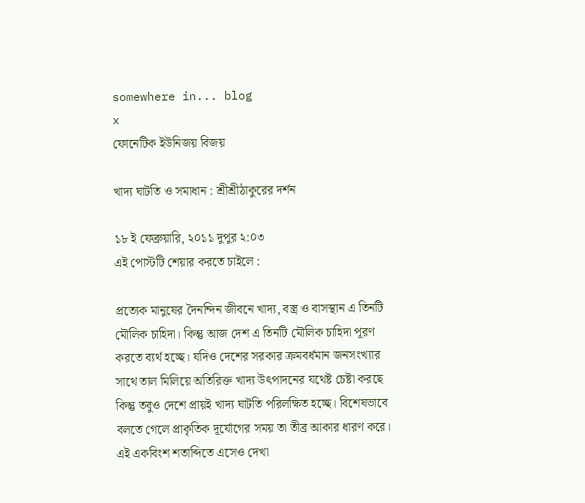somewhere in... blog
x
ফোনেটিক ইউনিজয় বিজয়

খাদ্য ঘাটতি ও সমাধান : শ্রীশ্রীঠাকুরের দর্শন

১৮ ই ফেব্রুয়ারি, ২০১১ দুপুর ২:০৩
এই পোস্টটি শেয়ার করতে চাইলে :

প্রত্যেক মানুষের দৈনন্দিন জীবনে খাদ্য, বস্ত্র ও বাসস্থান এ তিনটি মৌলিক চাহিদা। কিন্তু আজ দেশ এ তিনটি মৌলিক চাহিদা পূরণ করতে ব্যর্থ হচ্ছে। যদিও দেশের সরকার ক্রমবর্ধমান জনসংখ্যার সাথে তাল মিলিয়ে অতিরিক্ত খাদ্য উৎপাদনের যথেষ্ট চেষ্টা করছে কিন্তু তবুও দেশে প্রায়ই খাদ্য ঘাটতি পরিলক্ষিত হচ্ছে। বিশেষভাবে বলতে গেলে প্রাকৃতিক দূর্যোগের সময় তা তীব্র আকার ধারণ করে। এই একবিংশ শতাব্দিতে এসেও দেখা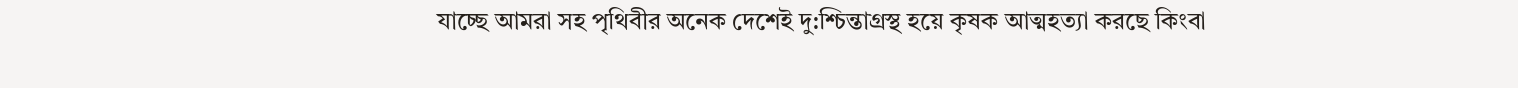যাচ্ছে আমরা সহ পৃথিবীর অনেক দেশেই দু:শ্চিন্তাগ্রস্থ হয়ে কৃষক আত্মহত্যা করছে কিংবা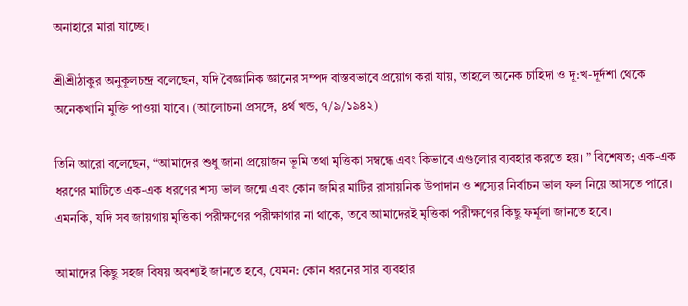অনাহারে মারা যাচ্ছে।

শ্রীশ্রীঠাকুর অনুকূলচন্দ্র বলেছেন, যদি বৈজ্ঞানিক জ্ঞানের সম্পদ বাস্তবভাবে প্রয়োগ করা যায়, তাহলে অনেক চাহিদা ও দূ:খ-দূর্দশা থেকে অনেকখানি মুক্তি পাওয়া যাবে। (আলোচনা প্রসঙ্গে, ৪র্থ খন্ড, ৭/৯/১৯৪২)

তিনি আরো বলেছেন, “আমাদের শুধু জানা প্রয়োজন ভূমি তথা মৃত্তিকা সম্বন্ধে এবং কিভাবে এগুলোর ব্যবহার করতে হয়। ” বিশেষত; এক-এক ধরণের মাটিতে এক-এক ধরণের শস্য ভাল জন্মে এবং কোন জমির মাটির রাসায়নিক উপাদান ও শস্যের নির্বাচন ভাল ফল নিয়ে আসতে পারে। এমনকি, যদি সব জায়গায় মৃত্তিকা পরীক্ষণের পরীক্ষাগার না থাকে, তবে আমাদেরই মৃত্তিকা পরীক্ষণের কিছু ফর্মূলা জানতে হবে।

আমাদের কিছু সহজ বিষয় অবশ্যই জানতে হবে, যেমন: কোন ধরনের সার ব্যবহার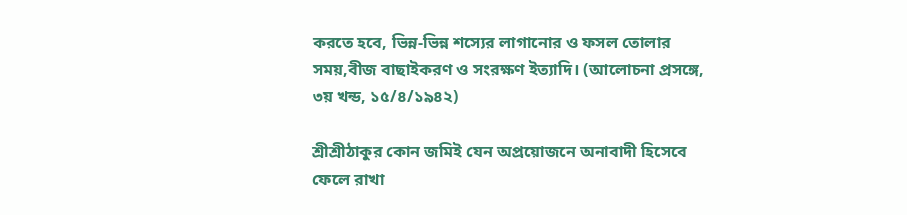করতে হবে, ভিন্ন-ভিন্ন শস্যের লাগানোর ও ফসল তোলার সময়,বীজ বাছাইকরণ ও সংরক্ষণ ইত্যাদি। (আলোচনা প্রসঙ্গে, ৩য় খন্ড, ১৫/৪/১৯৪২)

শ্রীশ্রীঠাকুর কোন জমিই যেন অপ্রয়োজনে অনাবাদী হিসেবে ফেলে রাখা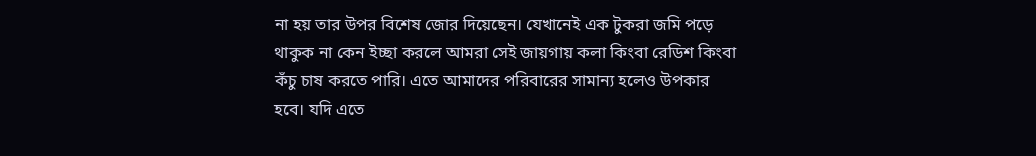না হয় তার উপর বিশেষ জোর দিয়েছেন। যেখানেই এক টুকরা জমি পড়ে থাকুক না কেন ইচ্ছা করলে আমরা সেই জায়গায় কলা কিংবা রেডিশ কিংবা কঁচু চাষ করতে পারি। এতে আমাদের পরিবারের সামান্য হলেও উপকার হবে। যদি এতে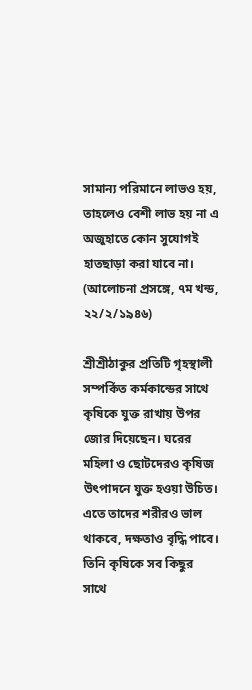সামান্য পরিমানে লাভও হয়, তাহলেও বেশী লাভ হয় না এ অজুহাতে কোন সুযোগই হাতছাড়া করা যাবে না।
(আলোচনা প্রসঙ্গে, ৭ম খন্ড, ২২/২/১৯৪৬)

শ্রীশ্রীঠাকুর প্রতিটি গৃহস্থালী সম্পর্কিত কর্মকান্ডের সাথে কৃষিকে যুক্ত রাখায় উপর জোর দিয়েছেন। ঘরের মহিলা ও ছোটদেরও কৃষিজ উৎপাদনে যুক্ত হওয়া উচিত। এতে তাদের শরীরও ভাল থাকবে, দক্ষতাও বৃদ্ধি পাবে। তিনি কৃষিকে সব কিছুর সাথে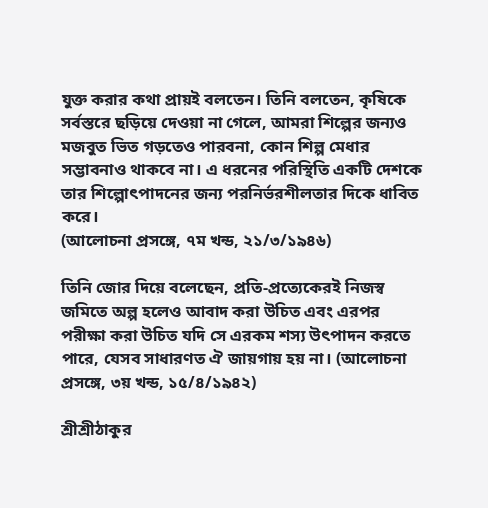যুক্ত করার কথা প্রায়ই বলতেন। তিনি বলতেন, কৃষিকে সর্বস্তরে ছড়িয়ে দেওয়া না গেলে, আমরা শিল্পের জন্যও মজবুত ভিত গড়তেও পারবনা, কোন শিল্প মেধার সম্ভাবনাও থাকবে না। এ ধরনের পরিস্থিতি একটি দেশকে তার শিল্পোৎপাদনের জন্য পরনির্ভরশীলতার দিকে ধাবিত করে।
(আলোচনা প্রসঙ্গে, ৭ম খন্ড, ২১/৩/১৯৪৬)

তিনি জোর দিয়ে বলেছেন, প্রতি-প্রত্যেকেরই নিজস্ব জমিতে অল্প হলেও আবাদ করা উচিত এবং এরপর পরীক্ষা করা উচিত যদি সে এরকম শস্য উৎপাদন করতে পারে, যেসব সাধারণত ঐ জায়গায় হয় না। (আলোচনা প্রসঙ্গে, ৩য় খন্ড, ১৫/৪/১৯৪২)

শ্রীশ্রীঠাকুর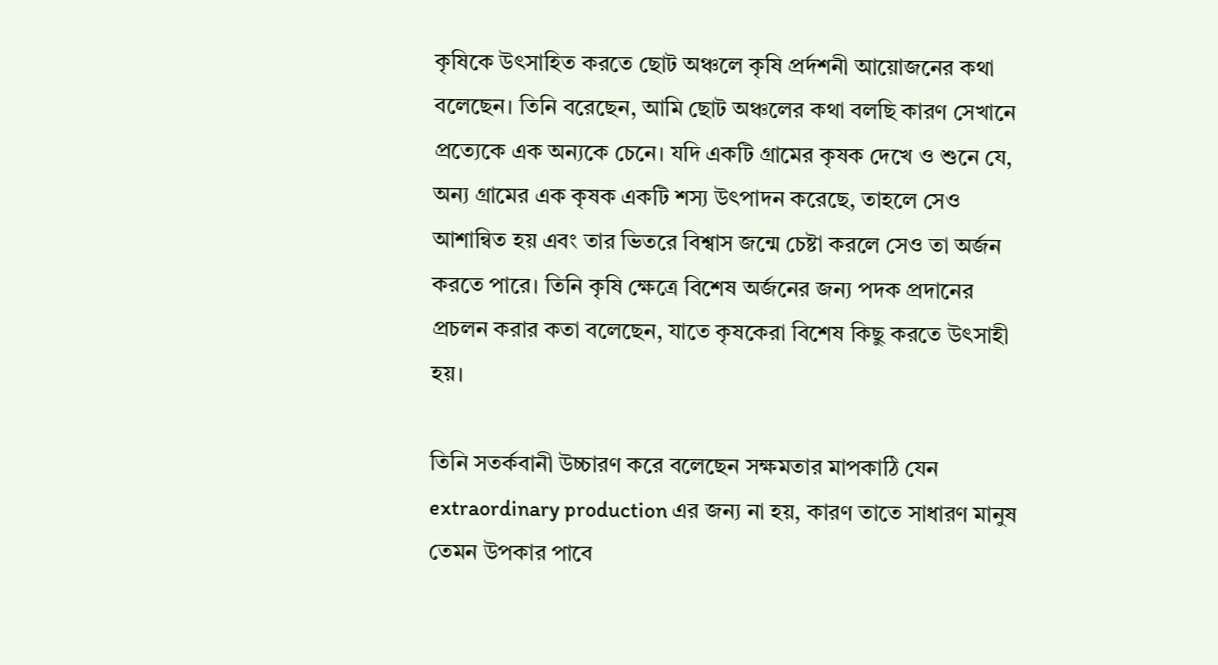কৃষিকে উৎসাহিত করতে ছোট অঞ্চলে কৃষি প্রর্দশনী আয়োজনের কথা বলেছেন। তিনি বরেছেন, আমি ছোট অঞ্চলের কথা বলছি কারণ সেখানে প্রত্যেকে এক অন্যকে চেনে। যদি একটি গ্রামের কৃষক দেখে ও শুনে যে, অন্য গ্রামের এক কৃষক একটি শস্য উৎপাদন করেছে, তাহলে সেও আশান্বিত হয় এবং তার ভিতরে বিশ্বাস জন্মে চেষ্টা করলে সেও তা অর্জন করতে পারে। তিনি কৃষি ক্ষেত্রে বিশেষ অর্জনের জন্য পদক প্রদানের প্রচলন করার কতা বলেছেন, যাতে কৃষকেরা বিশেষ কিছু করতে উৎসাহী হয়।

তিনি সতর্কবানী উচ্চারণ করে বলেছেন সক্ষমতার মাপকাঠি যেন extraordinary production এর জন্য না হয়, কারণ তাতে সাধারণ মানুষ তেমন উপকার পাবে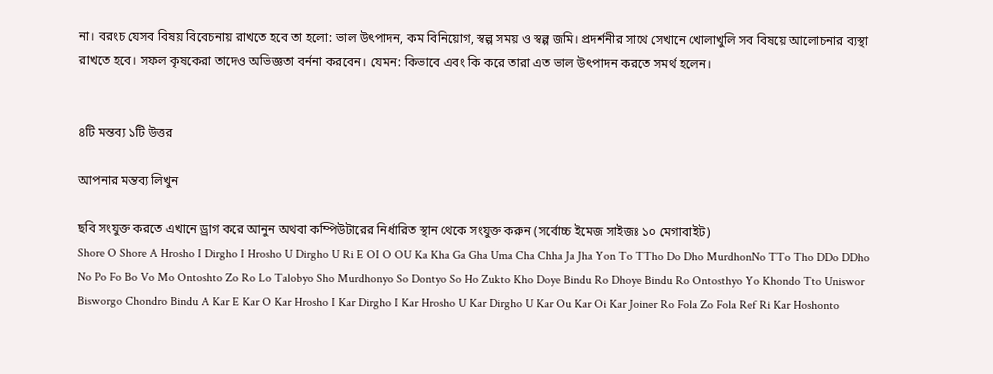না। বরংচ যেসব বিষয় বিবেচনায় রাখতে হবে তা হলো: ভাল উৎপাদন, কম বিনিয়োগ, স্বল্প সময় ও স্বল্প জমি। প্রদর্শনীর সাথে সেখানে খোলাখুলি সব বিষয়ে আলোচনার ব্যস্থা রাখতে হবে। সফল কৃষকেরা তাদেও অভিজ্ঞতা বর্ননা করবেন। যেমন: কিভাবে এবং কি করে তারা এত ভাল উৎপাদন করতে সমর্থ হলেন।


৪টি মন্তব্য ১টি উত্তর

আপনার মন্তব্য লিখুন

ছবি সংযুক্ত করতে এখানে ড্রাগ করে আনুন অথবা কম্পিউটারের নির্ধারিত স্থান থেকে সংযুক্ত করুন (সর্বোচ্চ ইমেজ সাইজঃ ১০ মেগাবাইট)
Shore O Shore A Hrosho I Dirgho I Hrosho U Dirgho U Ri E OI O OU Ka Kha Ga Gha Uma Cha Chha Ja Jha Yon To TTho Do Dho MurdhonNo TTo Tho DDo DDho No Po Fo Bo Vo Mo Ontoshto Zo Ro Lo Talobyo Sho Murdhonyo So Dontyo So Ho Zukto Kho Doye Bindu Ro Dhoye Bindu Ro Ontosthyo Yo Khondo Tto Uniswor Bisworgo Chondro Bindu A Kar E Kar O Kar Hrosho I Kar Dirgho I Kar Hrosho U Kar Dirgho U Kar Ou Kar Oi Kar Joiner Ro Fola Zo Fola Ref Ri Kar Hoshonto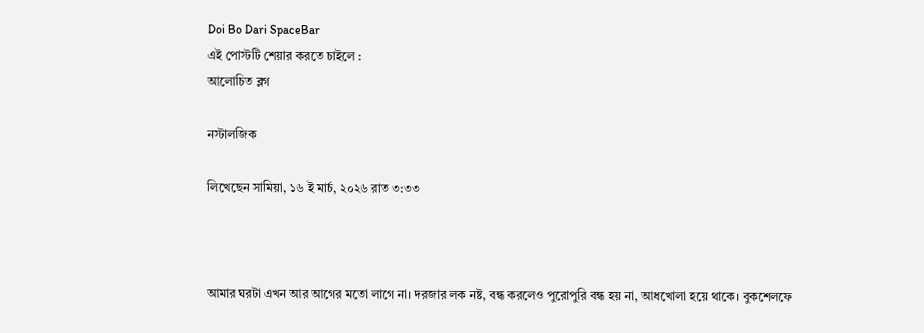Doi Bo Dari SpaceBar
এই পোস্টটি শেয়ার করতে চাইলে :
আলোচিত ব্লগ

নস্টালজিক

লিখেছেন সামিয়া, ১৬ ই মার্চ, ২০২৬ রাত ৩:৩৩



আমার ঘরটা এখন আর আগের মতো লাগে না। দরজার লক নষ্ট, বন্ধ করলেও পুরোপুরি বন্ধ হয় না, আধখোলা হয়ে থাকে। বুকশেলফে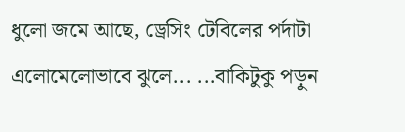ধুলো জমে আছে, ড্রেসিং টেবিলের পর্দাটা এলোমেলোভাবে ঝুলে... ...বাকিটুকু পড়ুন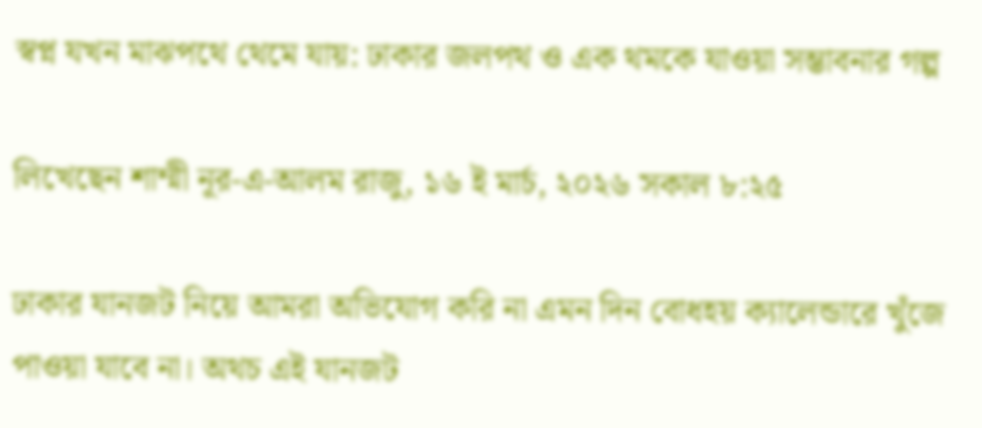স্বপ্ন যখন মাঝপথে থেমে যায়: ঢাকার জলপথ ও এক থমকে যাওয়া সম্ভাবনার গল্প

লিখেছেন শাম্মী নূর-এ-আলম রাজু, ১৬ ই মার্চ, ২০২৬ সকাল ৮:২৫

ঢাকার যানজট নিয়ে আমরা অভিযোগ করি না এমন দিন বোধহয় ক্যালেন্ডারে খুঁজে পাওয়া যাবে না। অথচ এই যানজট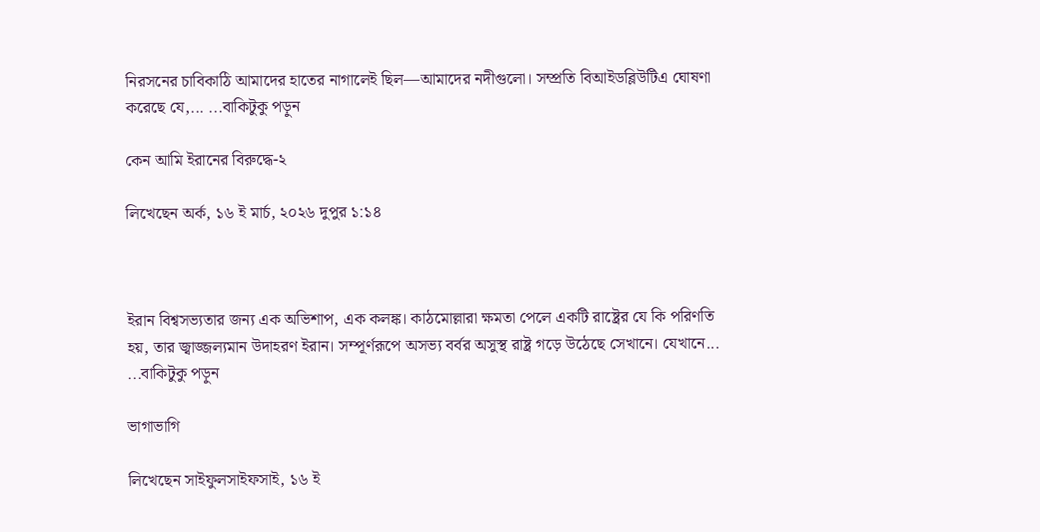নিরসনের চাবিকাঠি আমাদের হাতের নাগালেই ছিল—আমাদের নদীগুলো। সম্প্রতি বিআইডব্লিউটিএ ঘোষণা করেছে যে,... ...বাকিটুকু পড়ুন

কেন আমি ইরানের বিরুদ্ধে-২

লিখেছেন অর্ক, ১৬ ই মার্চ, ২০২৬ দুপুর ১:১৪



ইরান বিশ্বসভ্যতার জন্য এক অভিশাপ, এক কলঙ্ক। কাঠমোল্লারা ক্ষমতা পেলে একটি রাষ্ট্রের যে কি পরিণতি হয়, তার জ্বাজ্জল্যমান উদাহরণ ইরান। সম্পূর্ণরূপে অসভ্য বর্বর অসুস্থ রাষ্ট্র গড়ে উঠেছে সেখানে। যেখানে... ...বাকিটুকু পড়ুন

ভাগাভাগি

লিখেছেন সাইফুলসাইফসাই, ১৬ ই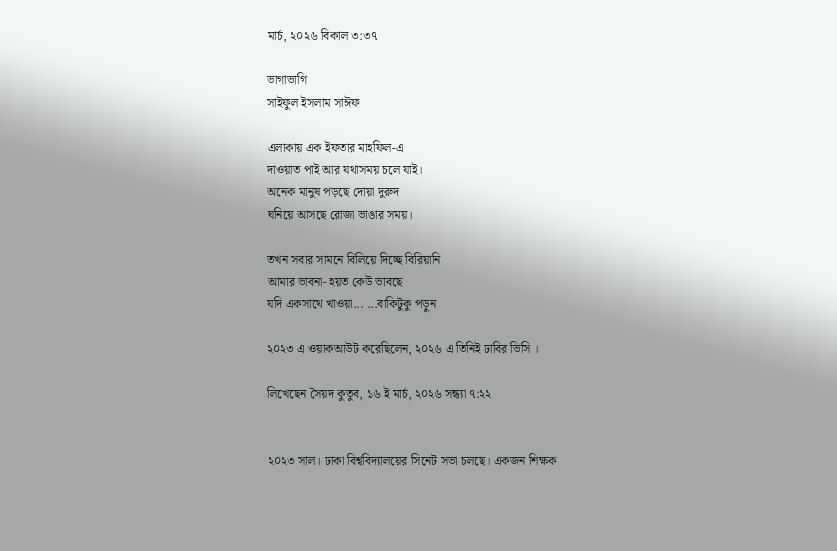মার্চ, ২০২৬ বিকাল ৩:৩৭

ভাগাভাগি
সাইফুল ইসলাম সাঈফ

এলাকায় এক ইফতার মাহফিল-এ
দাওয়াত পাই আর যথাসময় চলে যাই।
অনেক মানুষ পড়ছে দোয়া দুরুদ
ঘনিয়ে আসছে রোজা ভাঙার সময়।

তখন সবার সামনে বিলিয়ে দিচ্ছে বিরিয়ানি
আমার ভাবনা- হয়ত কেউ ভাবছে
যদি একসাথে খাওয়া... ...বাকিটুকু পড়ুন

২০২৩ এ ওয়াকআউট করেছিলেন, ২০২৬ এ তিনিই ঢাবির ভিসি ।

লিখেছেন সৈয়দ কুতুব, ১৬ ই মার্চ, ২০২৬ সন্ধ্যা ৭:২২


২০২৩ সাল। ঢাকা বিশ্ববিদ্যালয়ের সিনেট সভা চলছে। একজন শিক্ষক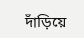দাঁড়িয়ে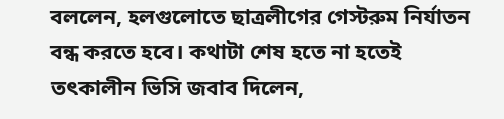বললেন, হলগুলোতে ছাত্রলীগের গেস্টরুম নির্যাতন বন্ধ করতে হবে। কথাটা শেষ হতে না হতেই তৎকালীন ভিসি জবাব দিলেন,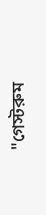"গেস্টরুম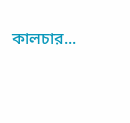কালচার...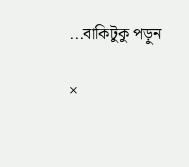...বাকিটুকু পড়ুন

×